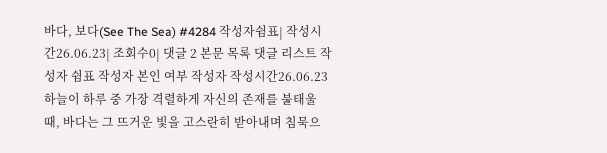바다, 보다(See The Sea) #4284 작성자쉼표| 작성시간26.06.23| 조회수0| 댓글 2 본문 목록 댓글 리스트 작성자 쉼표 작성자 본인 여부 작성자 작성시간26.06.23 하늘이 하루 중 가장 격렬하게 자신의 존재를 불태울 때, 바다는 그 뜨거운 빛을 고스란히 받아내며 침묵으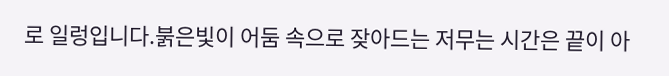로 일렁입니다.붉은빛이 어둠 속으로 잦아드는 저무는 시간은 끝이 아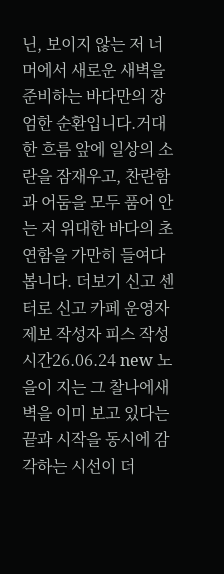닌, 보이지 않는 저 너머에서 새로운 새벽을 준비하는 바다만의 장엄한 순환입니다.거대한 흐름 앞에 일상의 소란을 잠재우고, 찬란함과 어둠을 모두 품어 안는 저 위대한 바다의 초연함을 가만히 들여다봅니다. 더보기 신고 센터로 신고 카페 운영자 제보 작성자 피스 작성시간26.06.24 new 노을이 지는 그 찰나에새벽을 이미 보고 있다는 끝과 시작을 동시에 감각하는 시선이 더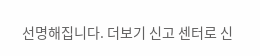선명해집니다. 더보기 신고 센터로 신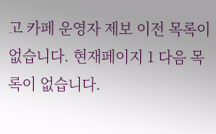고 카페 운영자 제보 이전 목록이 없습니다. 현재페이지 1 다음 목록이 없습니다.